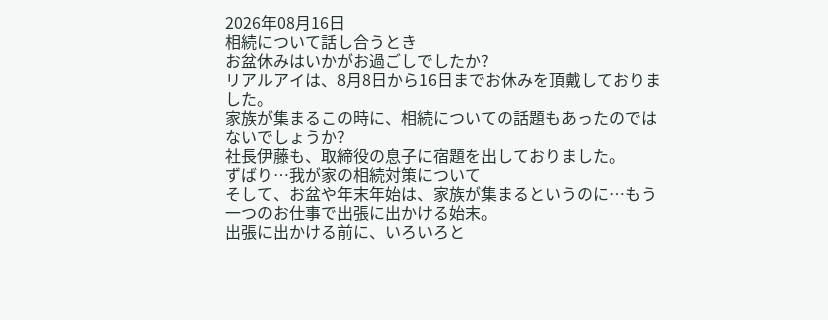2026年08月16日
相続について話し合うとき
お盆休みはいかがお過ごしでしたか?
リアルアイは、8月8日から16日までお休みを頂戴しておりました。
家族が集まるこの時に、相続についての話題もあったのではないでしょうか?
社長伊藤も、取締役の息子に宿題を出しておりました。
ずばり…我が家の相続対策について
そして、お盆や年末年始は、家族が集まるというのに…もう一つのお仕事で出張に出かける始末。
出張に出かける前に、いろいろと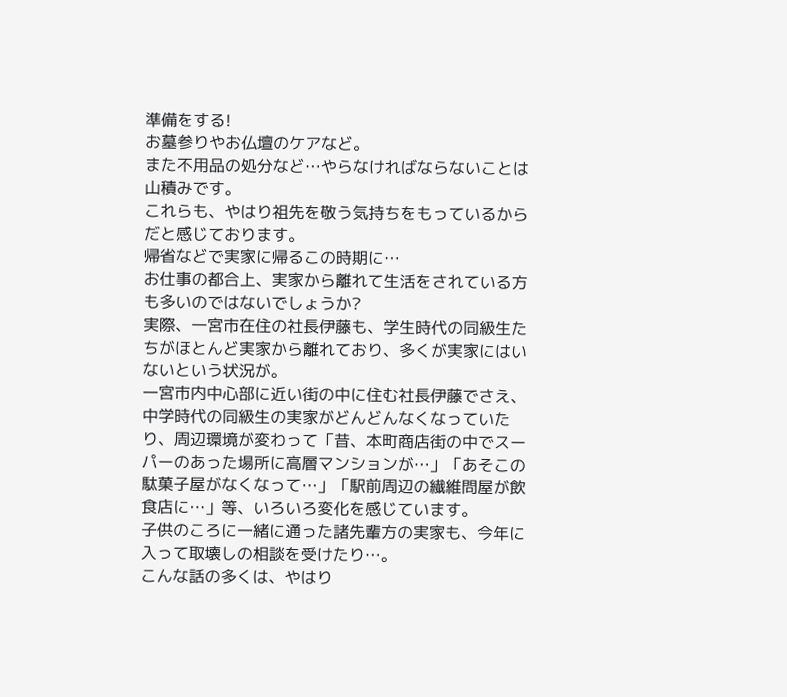準備をする!
お墓参りやお仏壇のケアなど。
また不用品の処分など…やらなければならないことは山積みです。
これらも、やはり祖先を敬う気持ちをもっているからだと感じております。
帰省などで実家に帰るこの時期に…
お仕事の都合上、実家から離れて生活をされている方も多いのではないでしょうか?
実際、一宮市在住の社長伊藤も、学生時代の同級生たちがほとんど実家から離れており、多くが実家にはいないという状況が。
一宮市内中心部に近い街の中に住む社長伊藤でさえ、中学時代の同級生の実家がどんどんなくなっていたり、周辺環境が変わって「昔、本町商店街の中でスーパーのあった場所に高層マンションが…」「あそこの駄菓子屋がなくなって…」「駅前周辺の繊維問屋が飲食店に…」等、いろいろ変化を感じています。
子供のころに一緒に通った諸先輩方の実家も、今年に入って取壊しの相談を受けたり…。
こんな話の多くは、やはり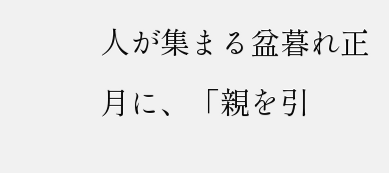人が集まる盆暮れ正月に、「親を引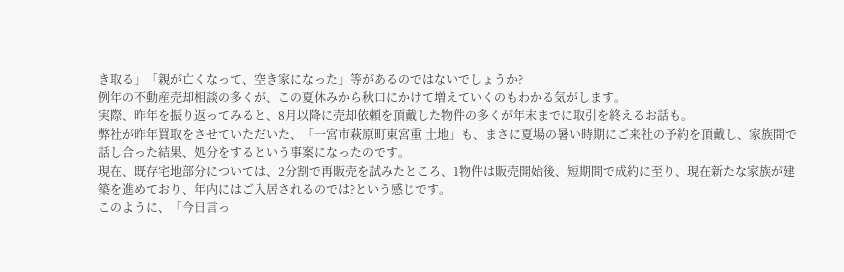き取る」「親が亡くなって、空き家になった」等があるのではないでしょうか?
例年の不動産売却相談の多くが、この夏休みから秋口にかけて増えていくのもわかる気がします。
実際、昨年を振り返ってみると、8月以降に売却依頼を頂戴した物件の多くが年末までに取引を終えるお話も。
弊社が昨年買取をさせていただいた、「一宮市萩原町東宮重 土地」も、まさに夏場の暑い時期にご来社の予約を頂戴し、家族間で話し合った結果、処分をするという事案になったのです。
現在、既存宅地部分については、2分割で再販売を試みたところ、1物件は販売開始後、短期間で成約に至り、現在新たな家族が建築を進めており、年内にはご入居されるのでは?という感じです。
このように、「今日言っ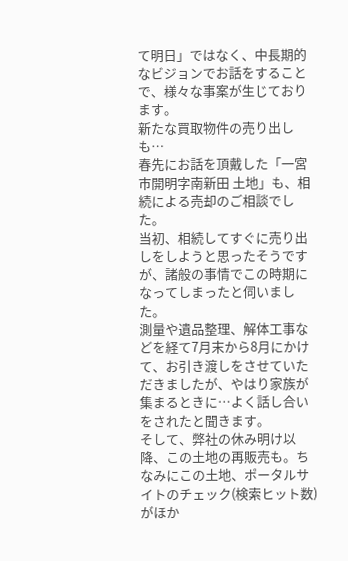て明日」ではなく、中長期的なビジョンでお話をすることで、様々な事案が生じております。
新たな買取物件の売り出しも…
春先にお話を頂戴した「一宮市開明字南新田 土地」も、相続による売却のご相談でした。
当初、相続してすぐに売り出しをしようと思ったそうですが、諸般の事情でこの時期になってしまったと伺いました。
測量や遺品整理、解体工事などを経て7月末から8月にかけて、お引き渡しをさせていただきましたが、やはり家族が集まるときに…よく話し合いをされたと聞きます。
そして、弊社の休み明け以降、この土地の再販売も。ちなみにこの土地、ポータルサイトのチェック(検索ヒット数)がほか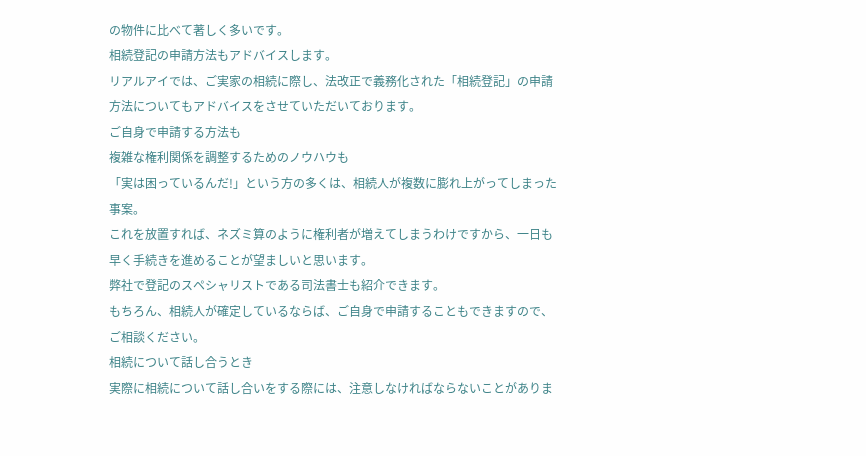の物件に比べて著しく多いです。
相続登記の申請方法もアドバイスします。
リアルアイでは、ご実家の相続に際し、法改正で義務化された「相続登記」の申請方法についてもアドバイスをさせていただいております。
ご自身で申請する方法も
複雑な権利関係を調整するためのノウハウも
「実は困っているんだ!」という方の多くは、相続人が複数に膨れ上がってしまった事案。
これを放置すれば、ネズミ算のように権利者が増えてしまうわけですから、一日も早く手続きを進めることが望ましいと思います。
弊社で登記のスペシャリストである司法書士も紹介できます。
もちろん、相続人が確定しているならば、ご自身で申請することもできますので、ご相談ください。
相続について話し合うとき
実際に相続について話し合いをする際には、注意しなければならないことがありま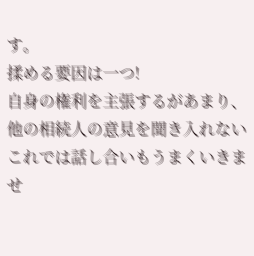す。
揉める要因は一つ!
自身の権利を主張するがあまり、他の相続人の意見を聞き入れない
これでは話し合いもうまくいきませ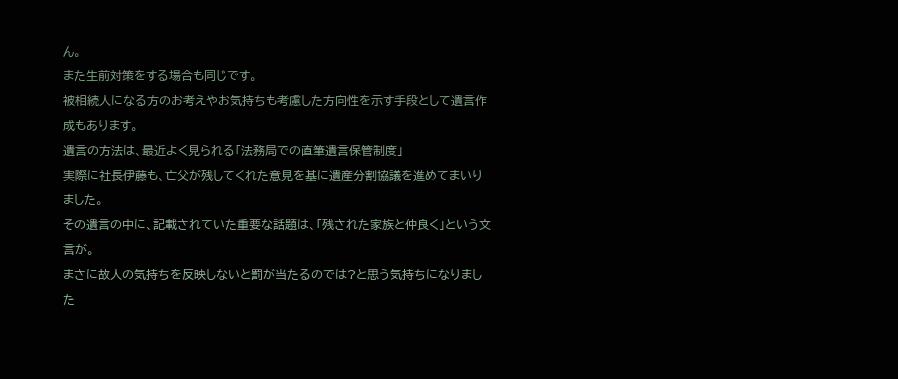ん。
また生前対策をする場合も同じです。
被相続人になる方のお考えやお気持ちも考慮した方向性を示す手段として遺言作成もあります。
遺言の方法は、最近よく見られる「法務局での直筆遺言保管制度」
実際に社長伊藤も、亡父が残してくれた意見を基に遺産分割協議を進めてまいりました。
その遺言の中に、記載されていた重要な話題は、「残された家族と仲良く」という文言が。
まさに故人の気持ちを反映しないと罰が当たるのでは?と思う気持ちになりました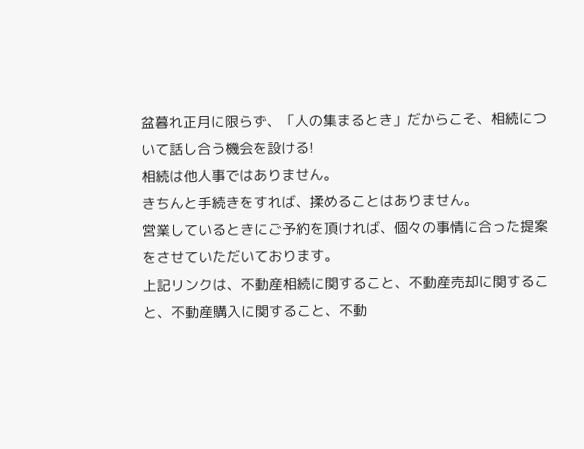盆暮れ正月に限らず、「人の集まるとき」だからこそ、相続について話し合う機会を設ける!
相続は他人事ではありません。
きちんと手続きをすれば、揉めることはありません。
営業しているときにご予約を頂ければ、個々の事情に合った提案をさせていただいております。
上記リンクは、不動産相続に関すること、不動産売却に関すること、不動産購入に関すること、不動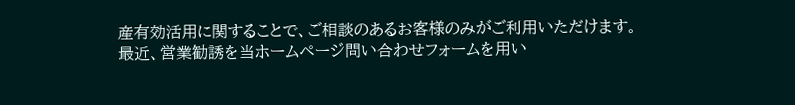産有効活用に関することで、ご相談のあるお客様のみがご利用いただけます。
最近、営業勧誘を当ホームページ問い合わせフォームを用い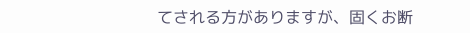てされる方がありますが、固くお断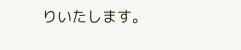りいたします。